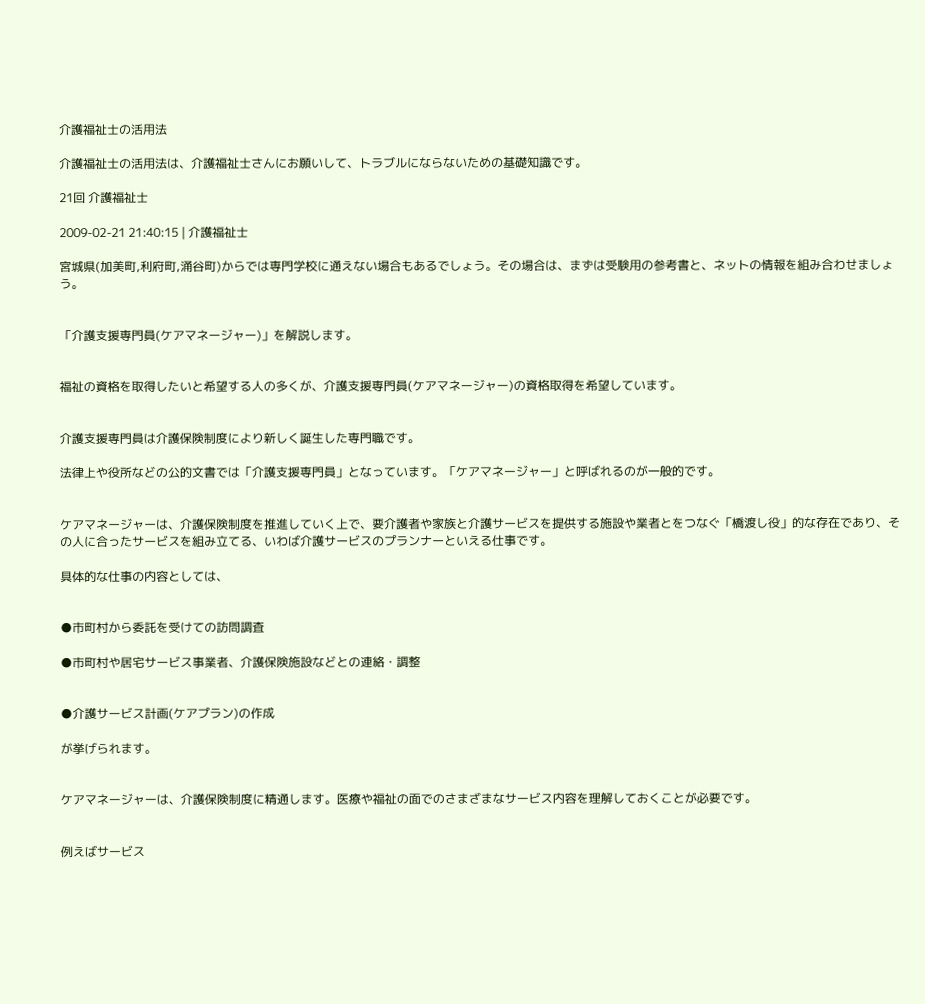介護福祉士の活用法

介護福祉士の活用法は、介護福祉士さんにお願いして、トラブルにならないための基礎知識です。

21回 介護福祉士

2009-02-21 21:40:15 | 介護福祉士

宮城県(加美町,利府町,涌谷町)からでは専門学校に通えない場合もあるでしょう。その場合は、まずは受験用の参考書と、ネットの情報を組み合わせましょう。


「介護支援専門員(ケアマネージャー)」を解説します。


福祉の資格を取得したいと希望する人の多くが、介護支援専門員(ケアマネージャー)の資格取得を希望しています。


介護支援専門員は介護保険制度により新しく誕生した専門職です。

法律上や役所などの公的文書では「介護支援専門員」となっています。「ケアマネージャー」と呼ばれるのが一般的です。


ケアマネージャーは、介護保険制度を推進していく上で、要介護者や家族と介護サービスを提供する施設や業者とをつなぐ「橋渡し役」的な存在であり、その人に合ったサービスを組み立てる、いわば介護サービスのプランナーといえる仕事です。

具体的な仕事の内容としては、


●市町村から委託を受けての訪問調査

●市町村や居宅サービス事業者、介護保険施設などとの連絡・調整


●介護サービス計画(ケアプラン)の作成

が挙げられます。


ケアマネージャーは、介護保険制度に精通します。医療や福祉の面でのさまざまなサービス内容を理解しておくことが必要です。


例えばサービス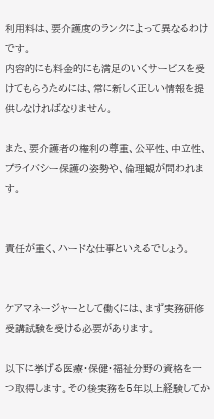利用料は、要介護度のランクによって異なるわけです。
内容的にも料金的にも満足のいくサービスを受けてもらうためには、常に新しく正しい情報を提供しなければなりません。

また、要介護者の権利の尊重、公平性、中立性、プライバシー保護の姿勢や、倫理観が問われます。


責任が重く、ハードな仕事といえるでしょう。


ケアマネージャーとして働くには、まず実務研修受講試験を受ける必要があります。

以下に挙げる医療・保健・福祉分野の資格を一つ取得します。その後実務を5年以上経験してか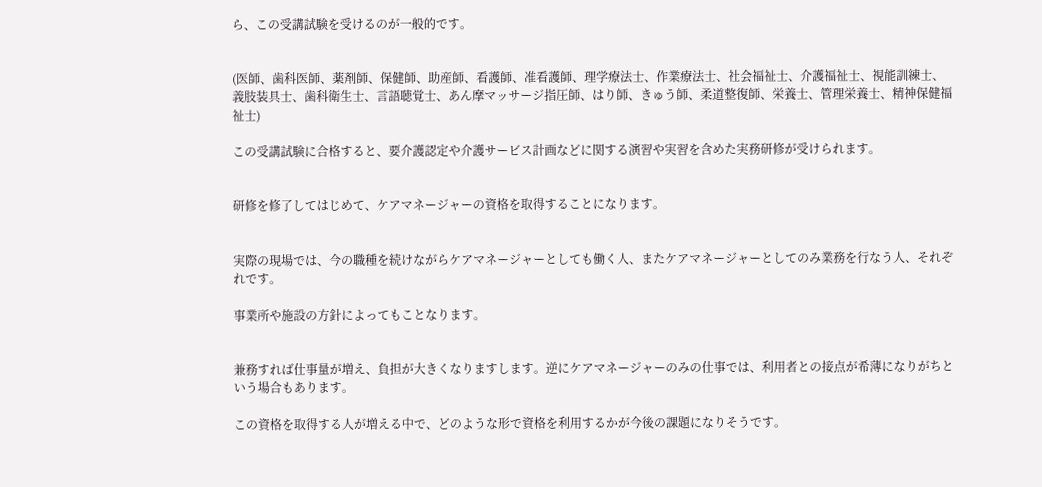ら、この受講試験を受けるのが一般的です。


(医師、歯科医師、薬剤師、保健師、助産師、看護師、准看護師、理学療法士、作業療法士、社会福祉士、介護福祉士、視能訓練士、義肢装具士、歯科衛生士、言語聴覚士、あん摩マッサージ指圧師、はり師、きゅう師、柔道整復師、栄養士、管理栄養士、精神保健福祉士)

この受講試験に合格すると、要介護認定や介護サービス計画などに関する演習や実習を含めた実務研修が受けられます。


研修を修了してはじめて、ケアマネージャーの資格を取得することになります。


実際の現場では、今の職種を続けながらケアマネージャーとしても働く人、またケアマネージャーとしてのみ業務を行なう人、それぞれです。

事業所や施設の方針によってもことなります。


兼務すれば仕事量が増え、負担が大きくなりますします。逆にケアマネージャーのみの仕事では、利用者との接点が希薄になりがちという場合もあります。

この資格を取得する人が増える中で、どのような形で資格を利用するかが今後の課題になりそうです。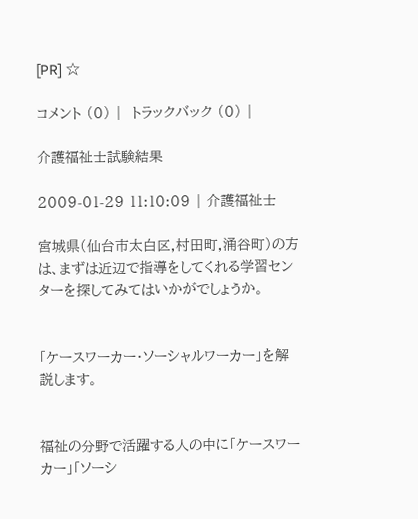[PR] ☆

コメント (0) |  トラックバック (0) |

介護福祉士試験結果

2009-01-29 11:10:09 | 介護福祉士

宮城県(仙台市太白区,村田町,涌谷町)の方は、まずは近辺で指導をしてくれる学習センターを探してみてはいかがでしょうか。


「ケースワーカー・ソーシャルワーカー」を解説します。


福祉の分野で活躍する人の中に「ケースワーカー」「ソーシ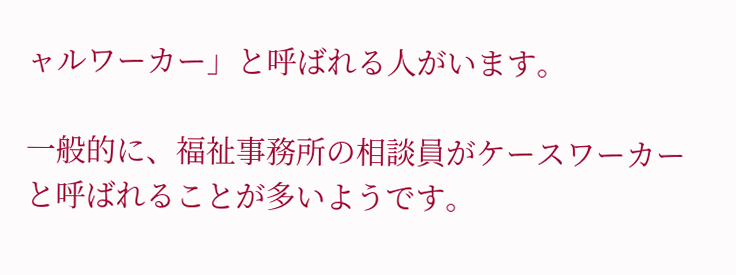ャルワーカー」と呼ばれる人がいます。

一般的に、福祉事務所の相談員がケースワーカーと呼ばれることが多いようです。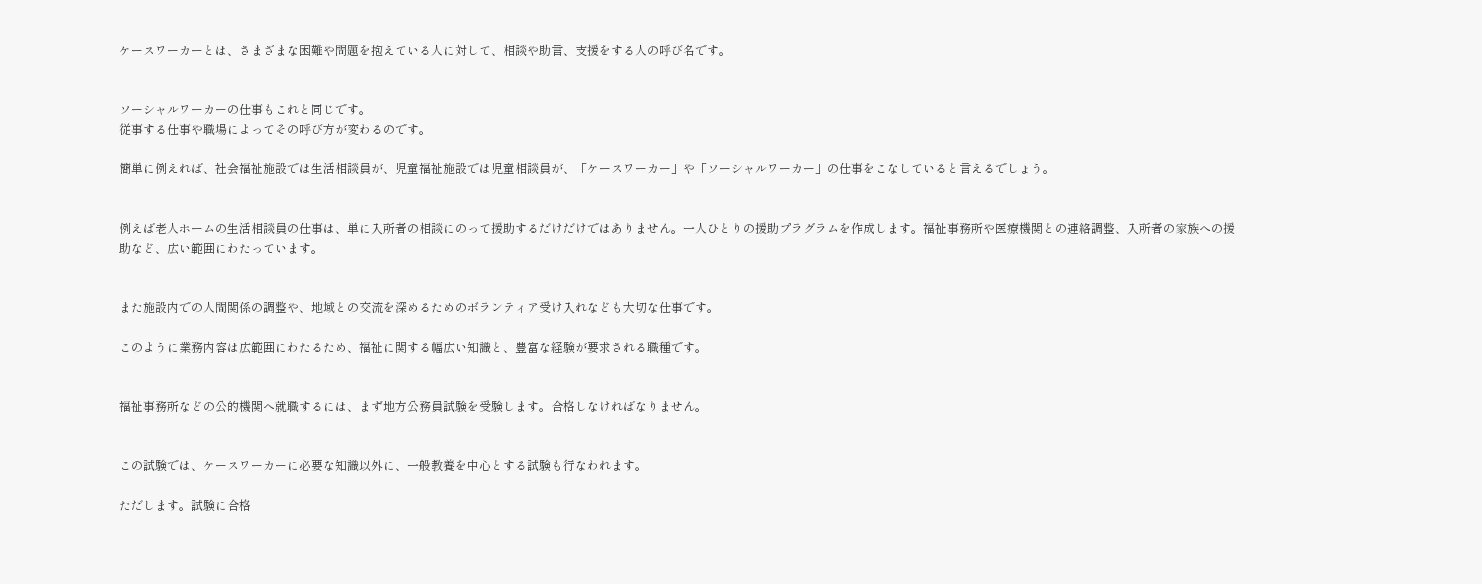ケースワーカーとは、さまざまな困難や問題を抱えている人に対して、相談や助言、支援をする人の呼び名です。


ソーシャルワーカーの仕事もこれと同じです。
従事する仕事や職場によってその呼び方が変わるのです。

簡単に例えれば、社会福祉施設では生活相談員が、児童福祉施設では児童相談員が、「ケースワーカー」や「ソーシャルワーカー」の仕事をこなしていると言えるでしょう。


例えば老人ホームの生活相談員の仕事は、単に入所者の相談にのって援助するだけだけではありません。一人ひとりの援助プラグラムを作成します。福祉事務所や医療機関との連絡調整、入所者の家族への援助など、広い範囲にわたっています。


また施設内での人間関係の調整や、地域との交流を深めるためのボランティア受け入れなども大切な仕事です。

このように業務内容は広範囲にわたるため、福祉に関する幅広い知識と、豊富な経験が要求される職種です。


福祉事務所などの公的機関へ就職するには、まず地方公務員試験を受験します。合格しなければなりません。


この試験では、ケースワーカーに必要な知識以外に、一般教養を中心とする試験も行なわれます。

ただします。試験に合格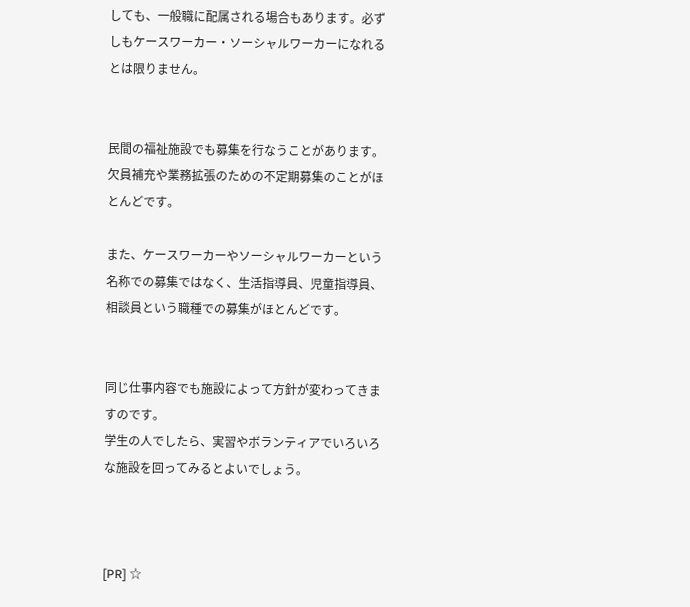しても、一般職に配属される場合もあります。必ずしもケースワーカー・ソーシャルワーカーになれるとは限りません。


民間の福祉施設でも募集を行なうことがあります。欠員補充や業務拡張のための不定期募集のことがほとんどです。

また、ケースワーカーやソーシャルワーカーという名称での募集ではなく、生活指導員、児童指導員、相談員という職種での募集がほとんどです。


同じ仕事内容でも施設によって方針が変わってきますのです。
学生の人でしたら、実習やボランティアでいろいろな施設を回ってみるとよいでしょう。



[PR] ☆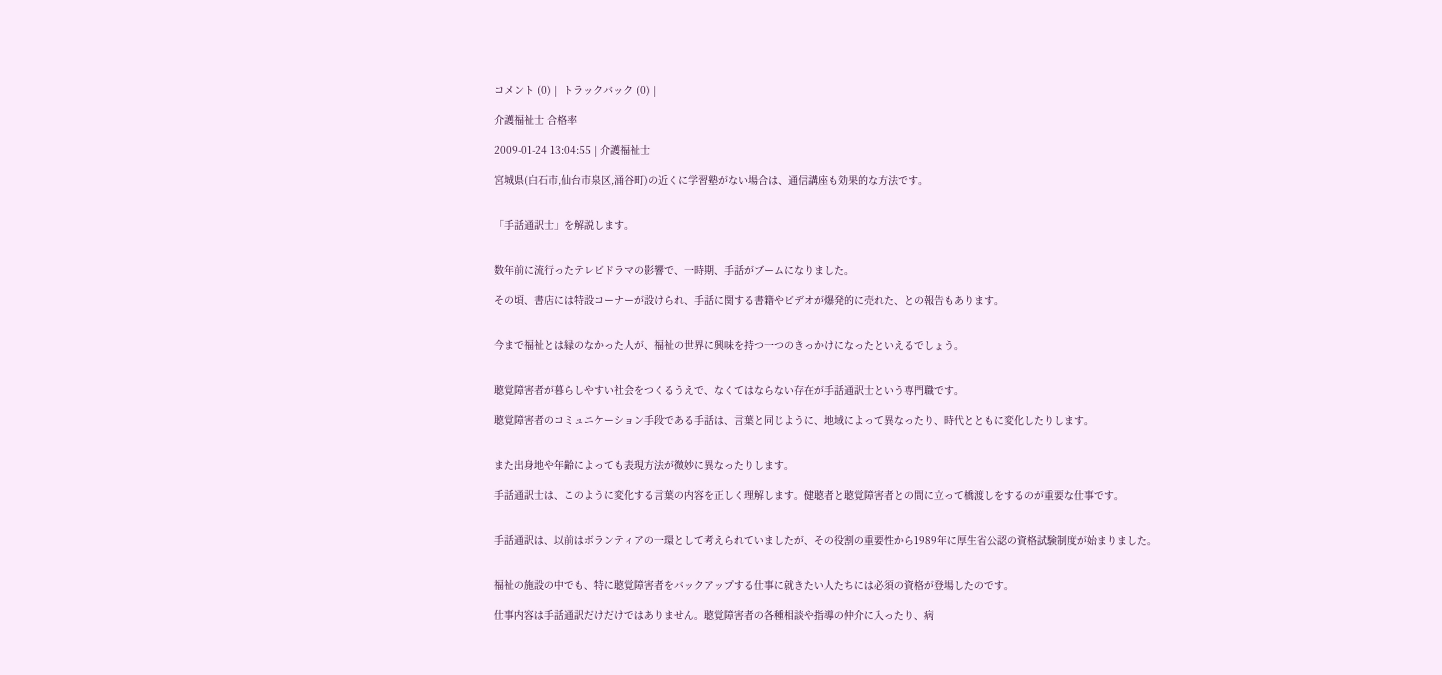コメント (0) |  トラックバック (0) |

介護福祉士 合格率

2009-01-24 13:04:55 | 介護福祉士

宮城県(白石市,仙台市泉区,涌谷町)の近くに学習塾がない場合は、通信講座も効果的な方法です。


「手話通訳士」を解説します。


数年前に流行ったテレビドラマの影響で、一時期、手話がブームになりました。

その頃、書店には特設コーナーが設けられ、手話に関する書籍やビデオが爆発的に売れた、との報告もあります。


今まで福祉とは縁のなかった人が、福祉の世界に興味を持つ一つのきっかけになったといえるでしょう。


聴覚障害者が暮らしやすい社会をつくるうえで、なくてはならない存在が手話通訳士という専門職です。

聴覚障害者のコミュニケーション手段である手話は、言葉と同じように、地域によって異なったり、時代とともに変化したりします。


また出身地や年齢によっても表現方法が微妙に異なったりします。

手話通訳士は、このように変化する言葉の内容を正しく理解します。健聴者と聴覚障害者との間に立って橋渡しをするのが重要な仕事です。


手話通訳は、以前はボランティアの一環として考えられていましたが、その役割の重要性から1989年に厚生省公認の資格試験制度が始まりました。


福祉の施設の中でも、特に聴覚障害者をバックアップする仕事に就きたい人たちには必須の資格が登場したのです。

仕事内容は手話通訳だけだけではありません。聴覚障害者の各種相談や指導の仲介に入ったり、病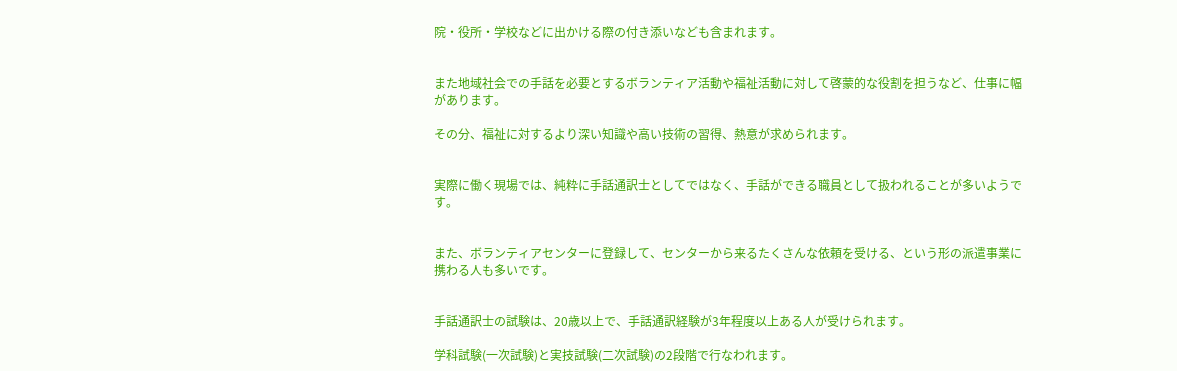院・役所・学校などに出かける際の付き添いなども含まれます。


また地域社会での手話を必要とするボランティア活動や福祉活動に対して啓蒙的な役割を担うなど、仕事に幅があります。

その分、福祉に対するより深い知識や高い技術の習得、熱意が求められます。


実際に働く現場では、純粋に手話通訳士としてではなく、手話ができる職員として扱われることが多いようです。


また、ボランティアセンターに登録して、センターから来るたくさんな依頼を受ける、という形の派遣事業に携わる人も多いです。


手話通訳士の試験は、20歳以上で、手話通訳経験が3年程度以上ある人が受けられます。

学科試験(一次試験)と実技試験(二次試験)の2段階で行なわれます。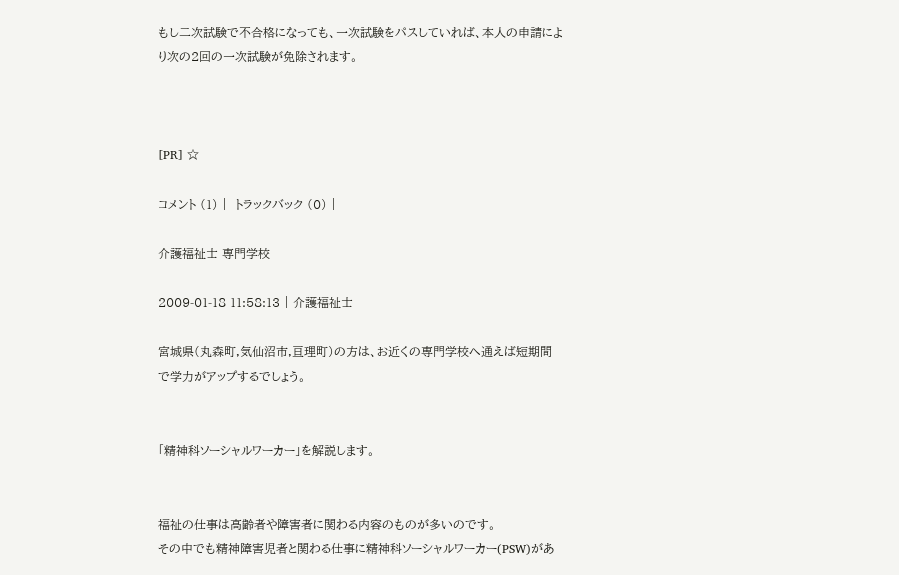もし二次試験で不合格になっても、一次試験をパスしていれば、本人の申請により次の2回の一次試験が免除されます。



[PR] ☆

コメント (1) |  トラックバック (0) |

介護福祉士 専門学校

2009-01-18 11:58:13 | 介護福祉士

宮城県(丸森町,気仙沼市,亘理町)の方は、お近くの専門学校へ通えば短期間で学力がアップするでしょう。


「精神科ソーシャルワーカー」を解説します。


福祉の仕事は高齢者や障害者に関わる内容のものが多いのです。
その中でも精神障害児者と関わる仕事に精神科ソーシャルワーカー(PSW)があ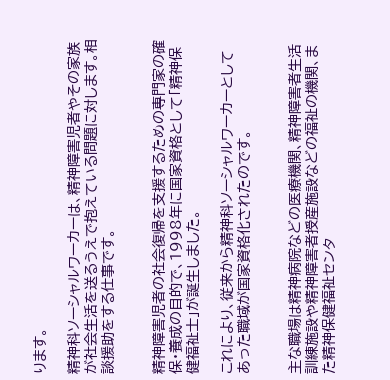ります。

精神科ソーシャルワーカーは、精神障害児者やその家族が社会生活を送るうえで抱えている問題に対します。相談援助をする仕事です。


精神障害児者の社会復帰を支援するための専門家の確保・養成の目的で、1998年に国家資格として「精神保健福祉士」が誕生しました。

これにより、従来から精神科ソーシャルワーカーとしてあった職域が国家資格化されたのです。


主な職場は精神病院などの医療機関、精神障害者生活訓練施設や精神障害者授産施設などの福祉の機関、また精神保健福祉センタ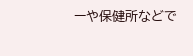ーや保健所などで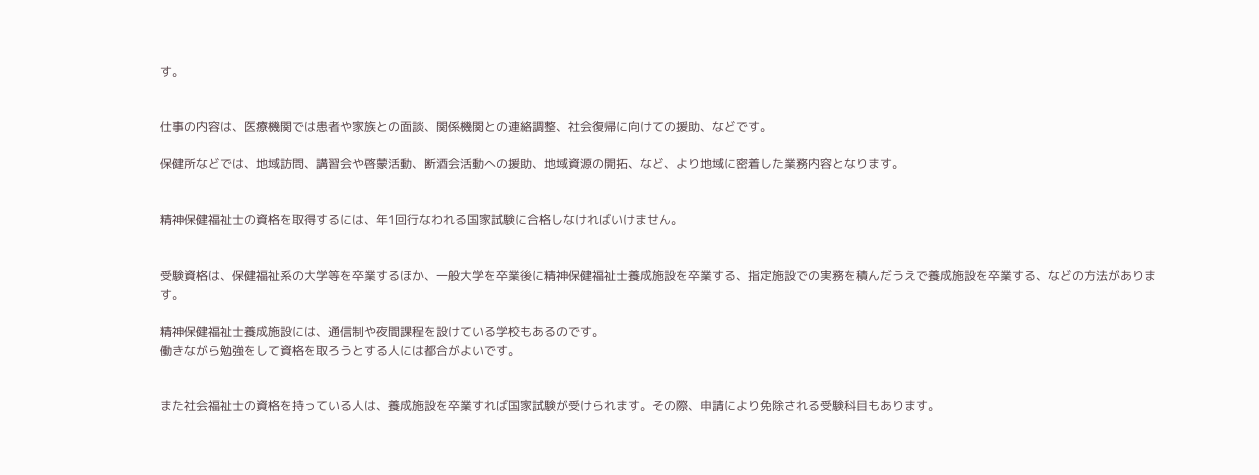す。


仕事の内容は、医療機関では患者や家族との面談、関係機関との連絡調整、社会復帰に向けての援助、などです。

保健所などでは、地域訪問、講習会や啓蒙活動、断酒会活動への援助、地域資源の開拓、など、より地域に密着した業務内容となります。


精神保健福祉士の資格を取得するには、年1回行なわれる国家試験に合格しなければいけません。


受験資格は、保健福祉系の大学等を卒業するほか、一般大学を卒業後に精神保健福祉士養成施設を卒業する、指定施設での実務を積んだうえで養成施設を卒業する、などの方法があります。

精神保健福祉士養成施設には、通信制や夜間課程を設けている学校もあるのです。
働きながら勉強をして資格を取ろうとする人には都合がよいです。


また社会福祉士の資格を持っている人は、養成施設を卒業すれば国家試験が受けられます。その際、申請により免除される受験科目もあります。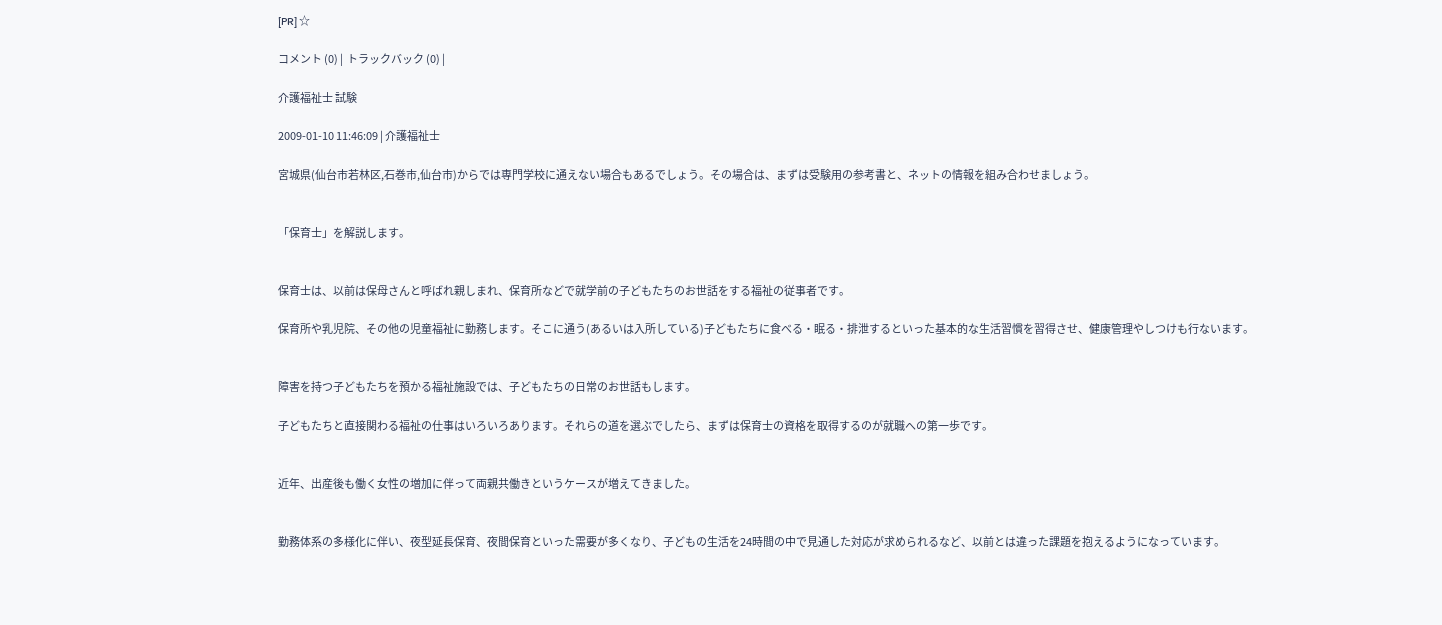[PR] ☆

コメント (0) |  トラックバック (0) |

介護福祉士 試験

2009-01-10 11:46:09 | 介護福祉士

宮城県(仙台市若林区,石巻市,仙台市)からでは専門学校に通えない場合もあるでしょう。その場合は、まずは受験用の参考書と、ネットの情報を組み合わせましょう。


「保育士」を解説します。


保育士は、以前は保母さんと呼ばれ親しまれ、保育所などで就学前の子どもたちのお世話をする福祉の従事者です。

保育所や乳児院、その他の児童福祉に勤務します。そこに通う(あるいは入所している)子どもたちに食べる・眠る・排泄するといった基本的な生活習慣を習得させ、健康管理やしつけも行ないます。


障害を持つ子どもたちを預かる福祉施設では、子どもたちの日常のお世話もします。

子どもたちと直接関わる福祉の仕事はいろいろあります。それらの道を選ぶでしたら、まずは保育士の資格を取得するのが就職への第一歩です。


近年、出産後も働く女性の増加に伴って両親共働きというケースが増えてきました。


勤務体系の多様化に伴い、夜型延長保育、夜間保育といった需要が多くなり、子どもの生活を24時間の中で見通した対応が求められるなど、以前とは違った課題を抱えるようになっています。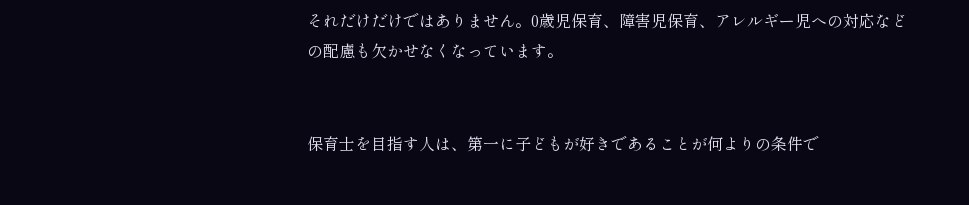それだけだけではありません。0歳児保育、障害児保育、アレルギー児への対応などの配慮も欠かせなくなっています。


保育士を目指す人は、第一に子どもが好きであることが何よりの条件で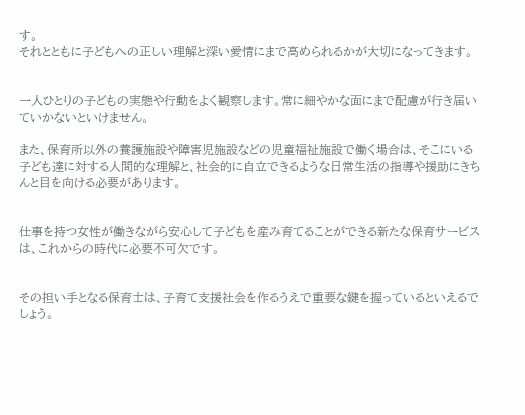す。
それとともに子どもへの正しい理解と深い愛情にまで高められるかが大切になってきます。


一人ひとりの子どもの実態や行動をよく観察します。常に細やかな面にまで配慮が行き届いていかないといけません。

また、保育所以外の養護施設や障害児施設などの児童福祉施設で働く場合は、そこにいる子ども達に対する人間的な理解と、社会的に自立できるような日常生活の指導や援助にきちんと目を向ける必要があります。


仕事を持つ女性が働きながら安心して子どもを産み育てることができる新たな保育サービスは、これからの時代に必要不可欠です。


その担い手となる保育士は、子育て支援社会を作るうえで重要な鍵を握っているといえるでしょう。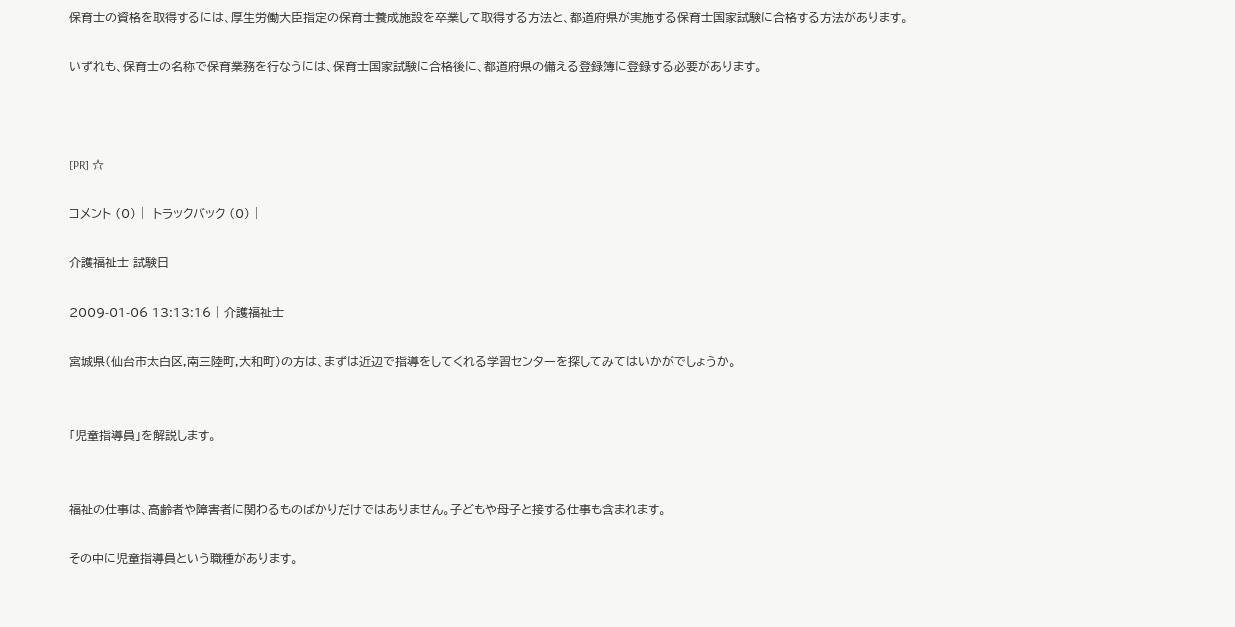保育士の資格を取得するには、厚生労働大臣指定の保育士養成施設を卒業して取得する方法と、都道府県が実施する保育士国家試験に合格する方法があります。

いずれも、保育士の名称で保育業務を行なうには、保育士国家試験に合格後に、都道府県の備える登録簿に登録する必要があります。



[PR] ☆

コメント (0) |  トラックバック (0) |

介護福祉士 試験日

2009-01-06 13:13:16 | 介護福祉士

宮城県(仙台市太白区,南三陸町,大和町)の方は、まずは近辺で指導をしてくれる学習センターを探してみてはいかがでしょうか。


「児童指導員」を解説します。


福祉の仕事は、高齢者や障害者に関わるものばかりだけではありません。子どもや母子と接する仕事も含まれます。

その中に児童指導員という職種があります。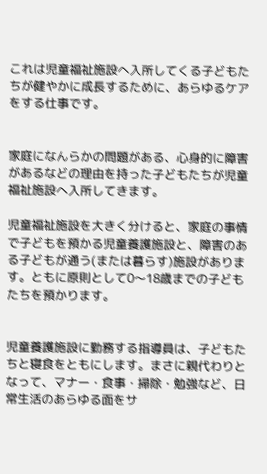これは児童福祉施設へ入所してくる子どもたちが健やかに成長するために、あらゆるケアをする仕事です。


家庭になんらかの問題がある、心身的に障害があるなどの理由を持った子どもたちが児童福祉施設へ入所してきます。

児童福祉施設を大きく分けると、家庭の事情で子どもを預かる児童養護施設と、障害のある子どもが通う(または暮らす)施設があります。ともに原則として0〜18歳までの子どもたちを預かります。


児童養護施設に勤務する指導員は、子どもたちと寝食をともにします。まさに親代わりとなって、マナー・食事・掃除・勉強など、日常生活のあらゆる面をサ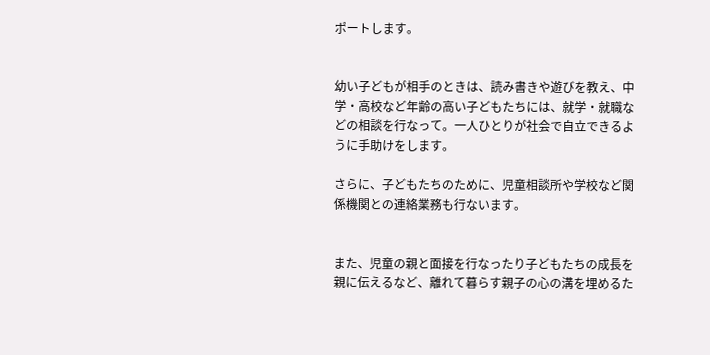ポートします。


幼い子どもが相手のときは、読み書きや遊びを教え、中学・高校など年齢の高い子どもたちには、就学・就職などの相談を行なって。一人ひとりが社会で自立できるように手助けをします。

さらに、子どもたちのために、児童相談所や学校など関係機関との連絡業務も行ないます。


また、児童の親と面接を行なったり子どもたちの成長を親に伝えるなど、離れて暮らす親子の心の溝を埋めるた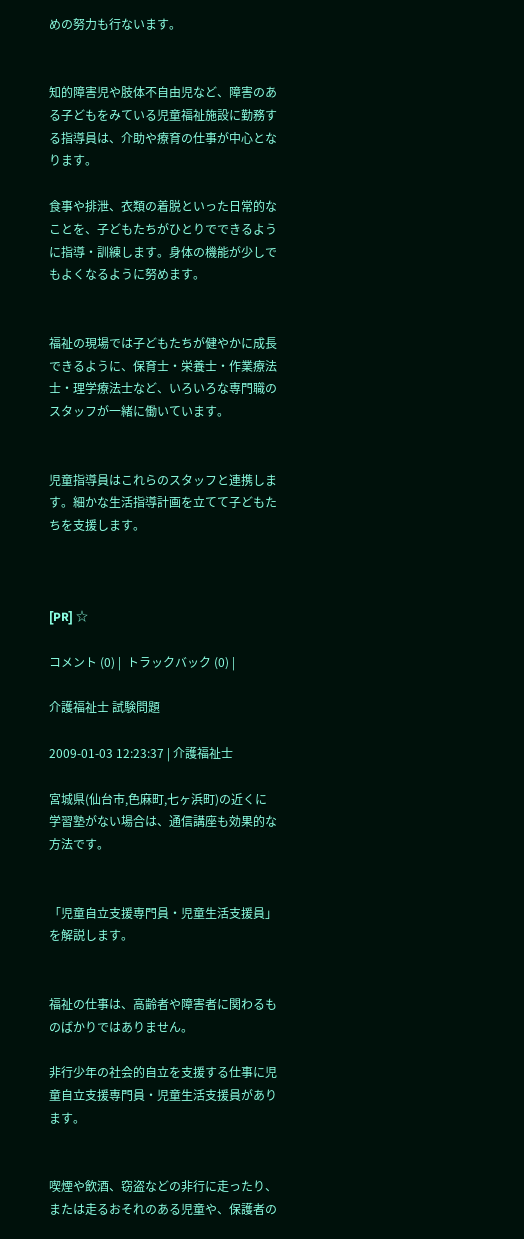めの努力も行ないます。


知的障害児や肢体不自由児など、障害のある子どもをみている児童福祉施設に勤務する指導員は、介助や療育の仕事が中心となります。

食事や排泄、衣類の着脱といった日常的なことを、子どもたちがひとりでできるように指導・訓練します。身体の機能が少しでもよくなるように努めます。


福祉の現場では子どもたちが健やかに成長できるように、保育士・栄養士・作業療法士・理学療法士など、いろいろな専門職のスタッフが一緒に働いています。


児童指導員はこれらのスタッフと連携します。細かな生活指導計画を立てて子どもたちを支援します。



[PR] ☆

コメント (0) |  トラックバック (0) |

介護福祉士 試験問題

2009-01-03 12:23:37 | 介護福祉士

宮城県(仙台市,色麻町,七ヶ浜町)の近くに学習塾がない場合は、通信講座も効果的な方法です。


「児童自立支援専門員・児童生活支援員」を解説します。


福祉の仕事は、高齢者や障害者に関わるものばかりではありません。

非行少年の社会的自立を支援する仕事に児童自立支援専門員・児童生活支援員があります。


喫煙や飲酒、窃盗などの非行に走ったり、または走るおそれのある児童や、保護者の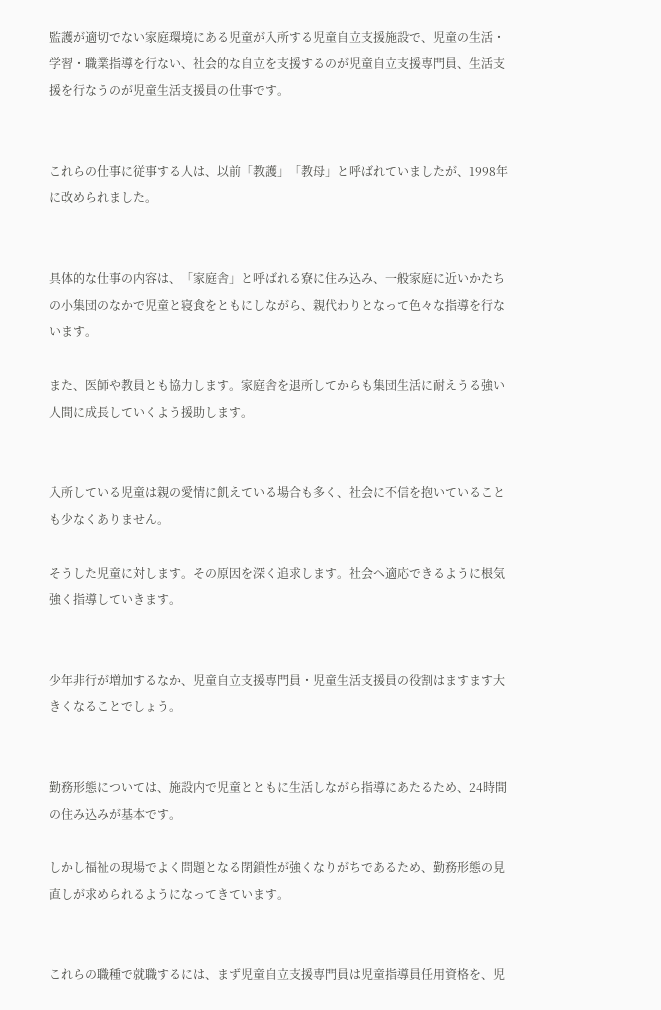監護が適切でない家庭環境にある児童が入所する児童自立支援施設で、児童の生活・学習・職業指導を行ない、社会的な自立を支援するのが児童自立支援専門員、生活支援を行なうのが児童生活支援員の仕事です。


これらの仕事に従事する人は、以前「教護」「教母」と呼ばれていましたが、1998年に改められました。


具体的な仕事の内容は、「家庭舎」と呼ばれる寮に住み込み、一般家庭に近いかたちの小集団のなかで児童と寝食をともにしながら、親代わりとなって色々な指導を行ないます。

また、医師や教員とも協力します。家庭舎を退所してからも集団生活に耐えうる強い人間に成長していくよう援助します。


入所している児童は親の愛情に飢えている場合も多く、社会に不信を抱いていることも少なくありません。

そうした児童に対します。その原因を深く追求します。社会へ適応できるように根気強く指導していきます。


少年非行が増加するなか、児童自立支援専門員・児童生活支援員の役割はますます大きくなることでしょう。


勤務形態については、施設内で児童とともに生活しながら指導にあたるため、24時間の住み込みが基本です。

しかし福祉の現場でよく問題となる閉鎖性が強くなりがちであるため、勤務形態の見直しが求められるようになってきています。


これらの職種で就職するには、まず児童自立支援専門員は児童指導員任用資格を、児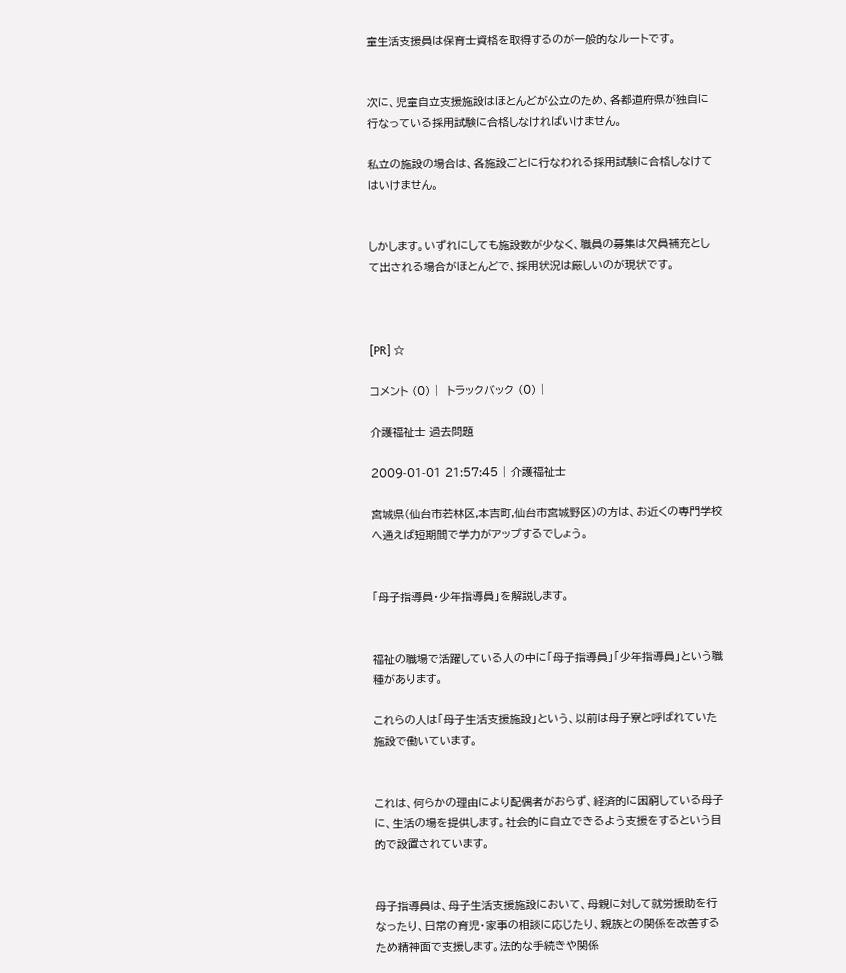童生活支援員は保育士資格を取得するのが一般的なルートです。


次に、児童自立支援施設はほとんどが公立のため、各都道府県が独自に行なっている採用試験に合格しなければいけません。

私立の施設の場合は、各施設ごとに行なわれる採用試験に合格しなけてはいけません。


しかします。いずれにしても施設数が少なく、職員の募集は欠員補充として出される場合がほとんどで、採用状況は厳しいのが現状です。



[PR] ☆

コメント (0) |  トラックバック (0) |

介護福祉士 過去問題

2009-01-01 21:57:45 | 介護福祉士

宮城県(仙台市若林区,本吉町,仙台市宮城野区)の方は、お近くの専門学校へ通えば短期間で学力がアップするでしょう。


「母子指導員・少年指導員」を解説します。


福祉の職場で活躍している人の中に「母子指導員」「少年指導員」という職種があります。

これらの人は「母子生活支援施設」という、以前は母子寮と呼ばれていた施設で働いています。


これは、何らかの理由により配偶者がおらず、経済的に困窮している母子に、生活の場を提供します。社会的に自立できるよう支援をするという目的で設置されています。


母子指導員は、母子生活支援施設において、母親に対して就労援助を行なったり、日常の育児・家事の相談に応じたり、親族との関係を改善するため精神面で支援します。法的な手続きや関係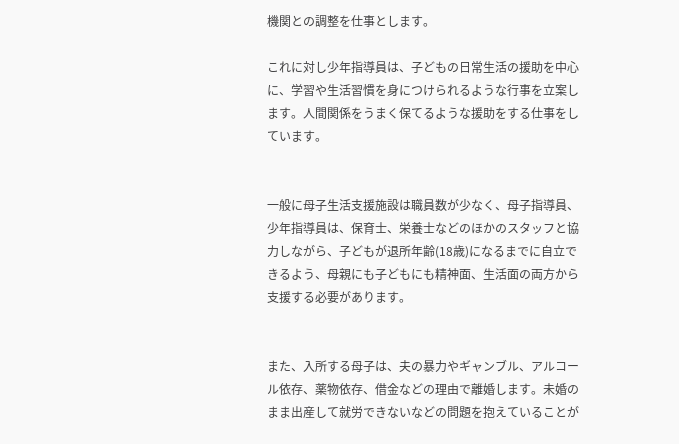機関との調整を仕事とします。

これに対し少年指導員は、子どもの日常生活の援助を中心に、学習や生活習慣を身につけられるような行事を立案します。人間関係をうまく保てるような援助をする仕事をしています。


一般に母子生活支援施設は職員数が少なく、母子指導員、少年指導員は、保育士、栄養士などのほかのスタッフと協力しながら、子どもが退所年齢(18歳)になるまでに自立できるよう、母親にも子どもにも精神面、生活面の両方から支援する必要があります。


また、入所する母子は、夫の暴力やギャンブル、アルコール依存、薬物依存、借金などの理由で離婚します。未婚のまま出産して就労できないなどの問題を抱えていることが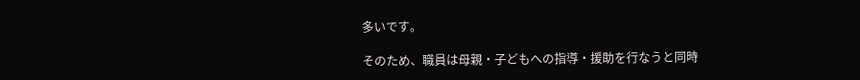多いです。

そのため、職員は母親・子どもへの指導・援助を行なうと同時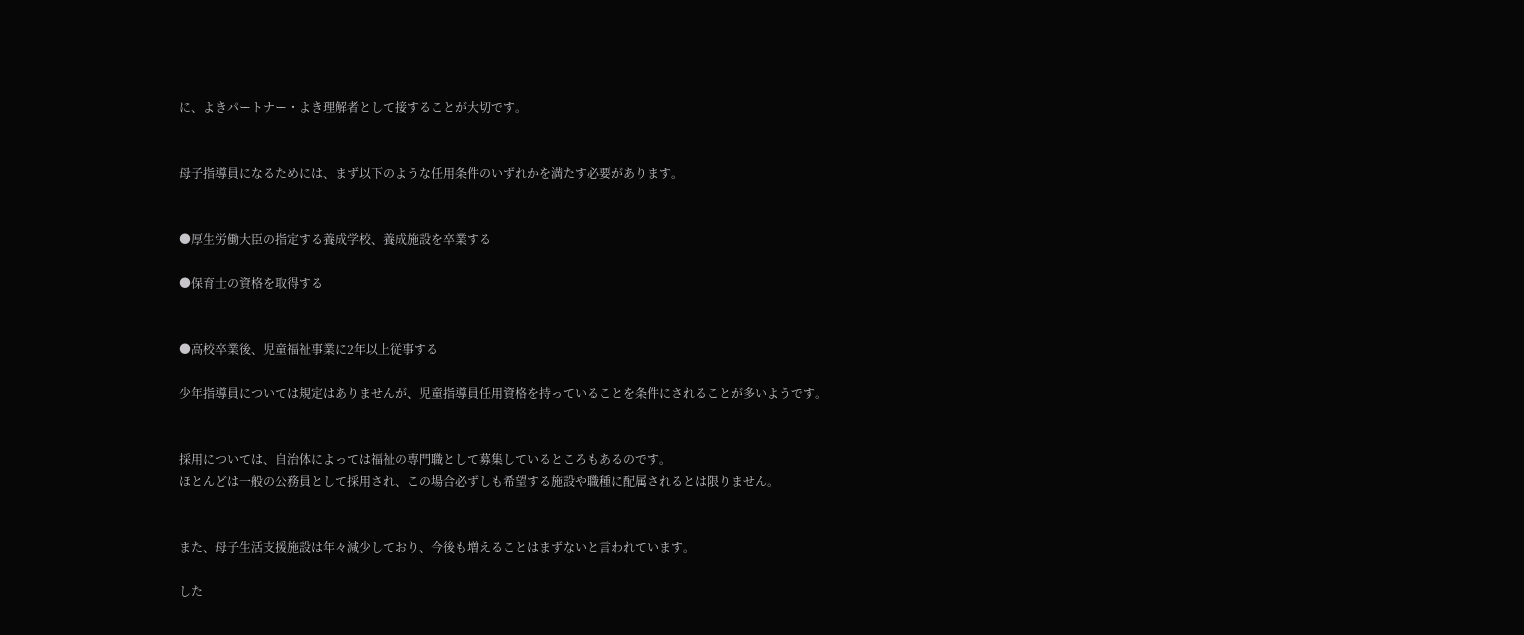に、よきパートナー・よき理解者として接することが大切です。


母子指導員になるためには、まず以下のような任用条件のいずれかを満たす必要があります。


●厚生労働大臣の指定する養成学校、養成施設を卒業する

●保育士の資格を取得する


●高校卒業後、児童福祉事業に2年以上従事する

少年指導員については規定はありませんが、児童指導員任用資格を持っていることを条件にされることが多いようです。


採用については、自治体によっては福祉の専門職として募集しているところもあるのです。
ほとんどは一般の公務員として採用され、この場合必ずしも希望する施設や職種に配属されるとは限りません。


また、母子生活支援施設は年々減少しており、今後も増えることはまずないと言われています。

した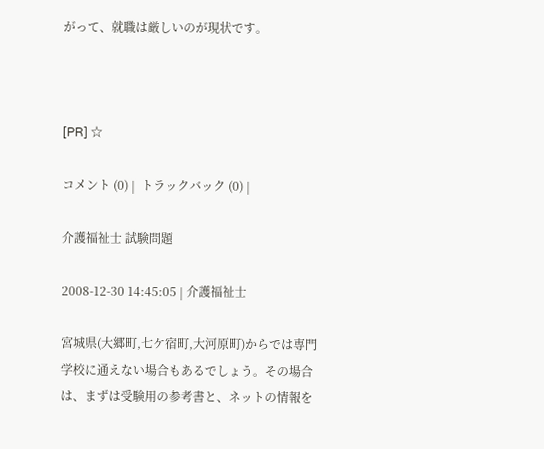がって、就職は厳しいのが現状です。



[PR] ☆

コメント (0) |  トラックバック (0) |

介護福祉士 試験問題

2008-12-30 14:45:05 | 介護福祉士

宮城県(大郷町,七ケ宿町,大河原町)からでは専門学校に通えない場合もあるでしょう。その場合は、まずは受験用の参考書と、ネットの情報を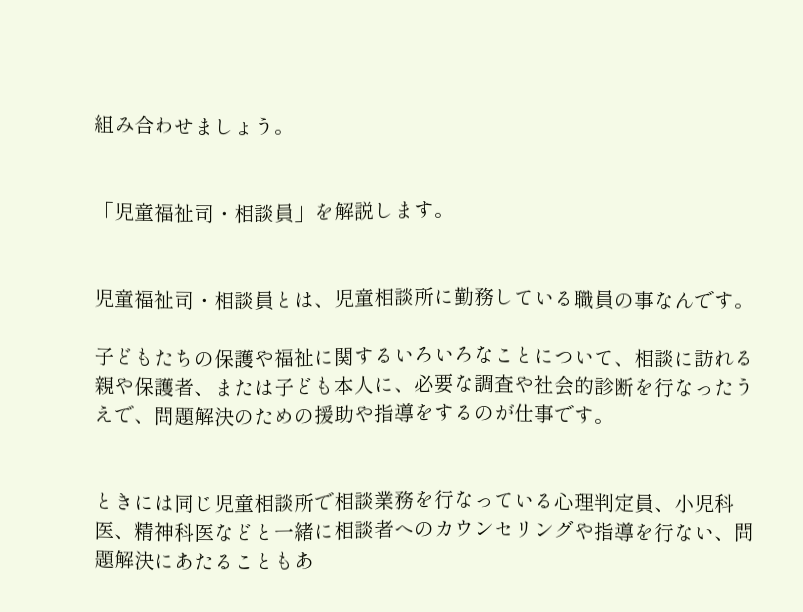組み合わせましょう。


「児童福祉司・相談員」を解説します。


児童福祉司・相談員とは、児童相談所に勤務している職員の事なんです。

子どもたちの保護や福祉に関するいろいろなことについて、相談に訪れる親や保護者、または子ども本人に、必要な調査や社会的診断を行なったうえで、問題解決のための援助や指導をするのが仕事です。


ときには同じ児童相談所で相談業務を行なっている心理判定員、小児科医、精神科医などと一緒に相談者へのカウンセリングや指導を行ない、問題解決にあたることもあ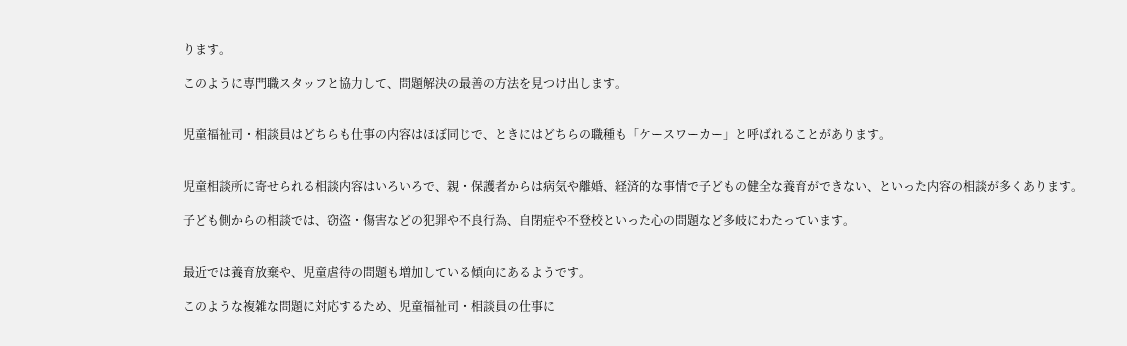ります。

このように専門職スタッフと協力して、問題解決の最善の方法を見つけ出します。


児童福祉司・相談員はどちらも仕事の内容はほぼ同じで、ときにはどちらの職種も「ケースワーカー」と呼ばれることがあります。


児童相談所に寄せられる相談内容はいろいろで、親・保護者からは病気や離婚、経済的な事情で子どもの健全な養育ができない、といった内容の相談が多くあります。

子ども側からの相談では、窃盗・傷害などの犯罪や不良行為、自閉症や不登校といった心の問題など多岐にわたっています。


最近では養育放棄や、児童虐待の問題も増加している傾向にあるようです。

このような複雑な問題に対応するため、児童福祉司・相談員の仕事に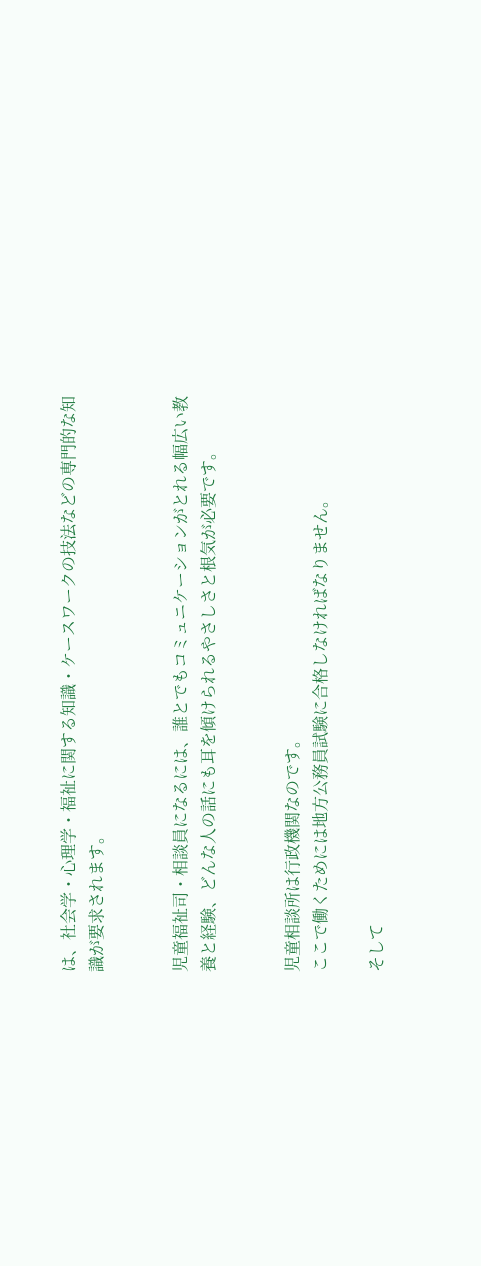は、社会学・心理学・福祉に関する知識・ケースワークの技法などの専門的な知識が要求されます。


児童福祉司・相談員になるには、誰とでもコミュニケーションがとれる幅広い教養と経験、どんな人の話にも耳を傾けられるやさしさと根気が必要です。


児童相談所は行政機関なのです。
ここで働くためには地方公務員試験に合格しなければなりません。

そして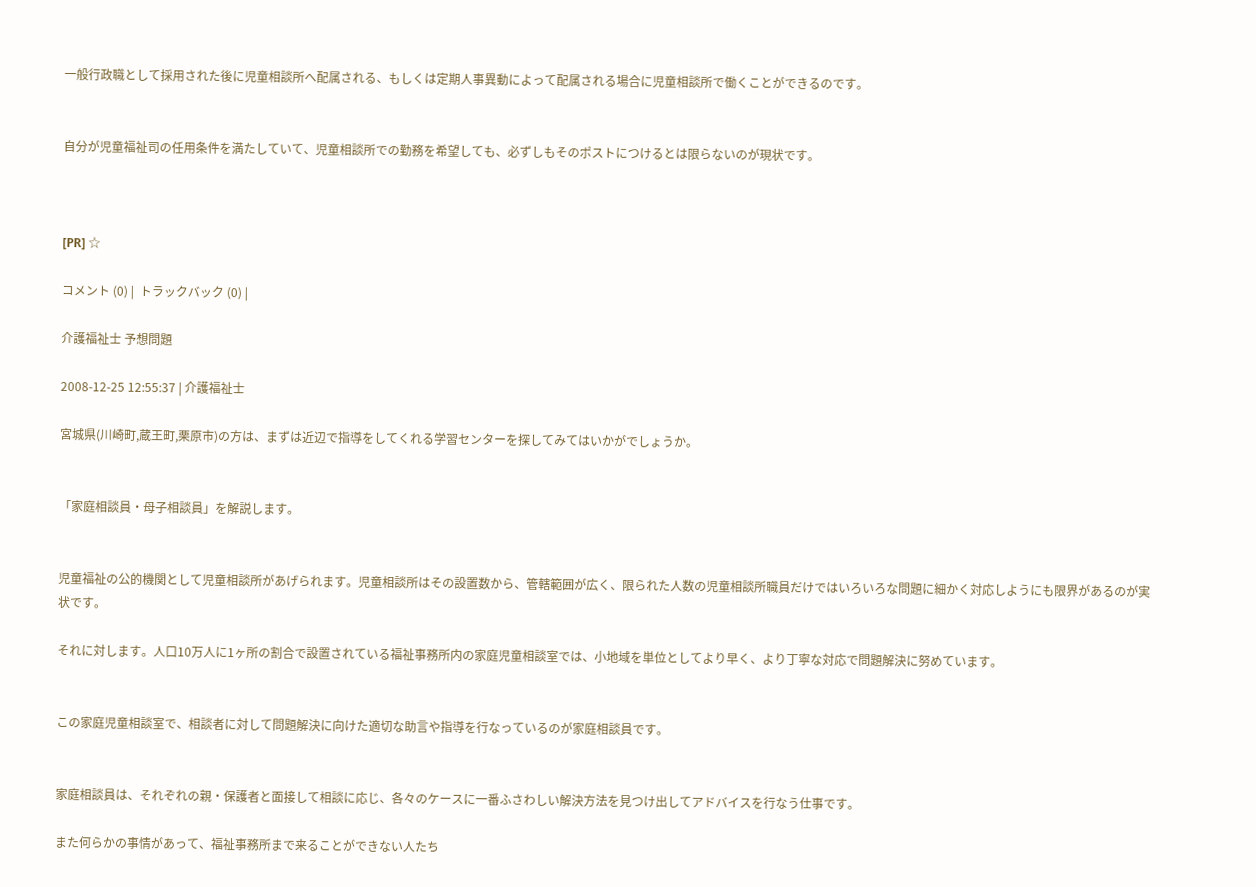一般行政職として採用された後に児童相談所へ配属される、もしくは定期人事異動によって配属される場合に児童相談所で働くことができるのです。


自分が児童福祉司の任用条件を満たしていて、児童相談所での勤務を希望しても、必ずしもそのポストにつけるとは限らないのが現状です。



[PR] ☆

コメント (0) |  トラックバック (0) |

介護福祉士 予想問題

2008-12-25 12:55:37 | 介護福祉士

宮城県(川崎町,蔵王町,栗原市)の方は、まずは近辺で指導をしてくれる学習センターを探してみてはいかがでしょうか。


「家庭相談員・母子相談員」を解説します。


児童福祉の公的機関として児童相談所があげられます。児童相談所はその設置数から、管轄範囲が広く、限られた人数の児童相談所職員だけではいろいろな問題に細かく対応しようにも限界があるのが実状です。

それに対します。人口10万人に1ヶ所の割合で設置されている福祉事務所内の家庭児童相談室では、小地域を単位としてより早く、より丁寧な対応で問題解決に努めています。


この家庭児童相談室で、相談者に対して問題解決に向けた適切な助言や指導を行なっているのが家庭相談員です。


家庭相談員は、それぞれの親・保護者と面接して相談に応じ、各々のケースに一番ふさわしい解決方法を見つけ出してアドバイスを行なう仕事です。

また何らかの事情があって、福祉事務所まで来ることができない人たち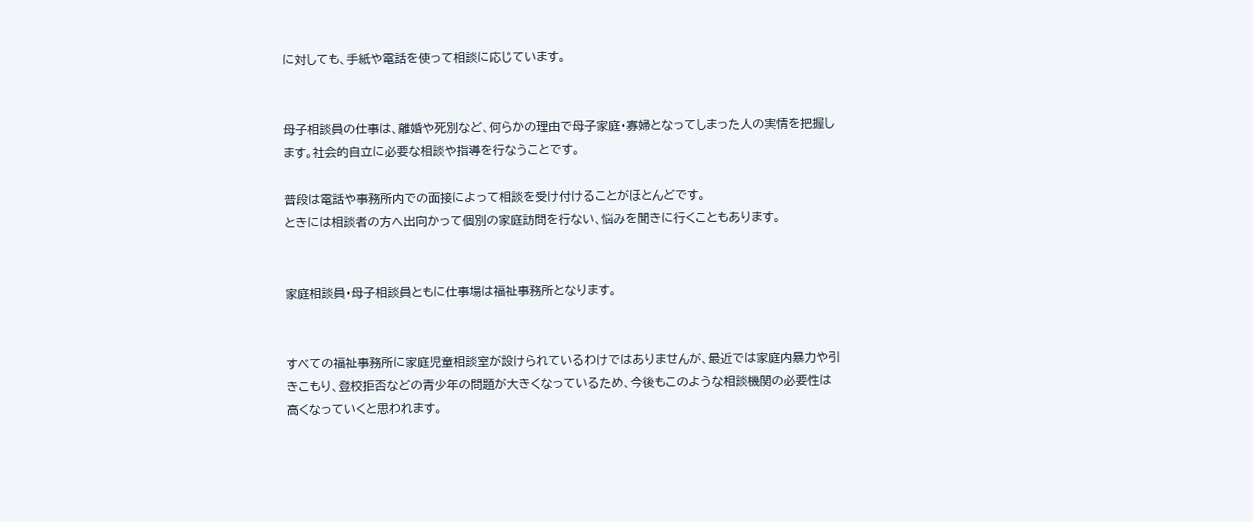に対しても、手紙や電話を使って相談に応じています。


母子相談員の仕事は、離婚や死別など、何らかの理由で母子家庭・寡婦となってしまった人の実情を把握します。社会的自立に必要な相談や指導を行なうことです。

普段は電話や事務所内での面接によって相談を受け付けることがほとんどです。
ときには相談者の方へ出向かって個別の家庭訪問を行ない、悩みを聞きに行くこともあります。


家庭相談員・母子相談員ともに仕事場は福祉事務所となります。


すべての福祉事務所に家庭児童相談室が設けられているわけではありませんが、最近では家庭内暴力や引きこもり、登校拒否などの青少年の問題が大きくなっているため、今後もこのような相談機関の必要性は高くなっていくと思われます。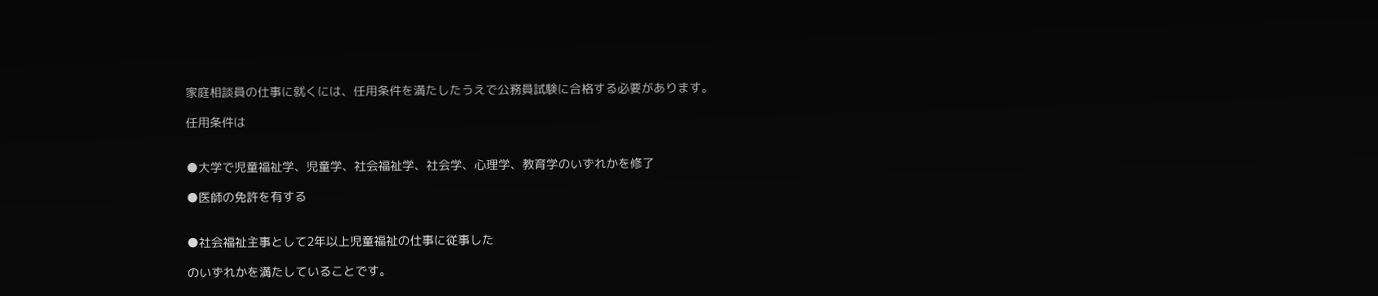家庭相談員の仕事に就くには、任用条件を満たしたうえで公務員試験に合格する必要があります。

任用条件は


●大学で児童福祉学、児童学、社会福祉学、社会学、心理学、教育学のいずれかを修了

●医師の免許を有する


●社会福祉主事として2年以上児童福祉の仕事に従事した

のいずれかを満たしていることです。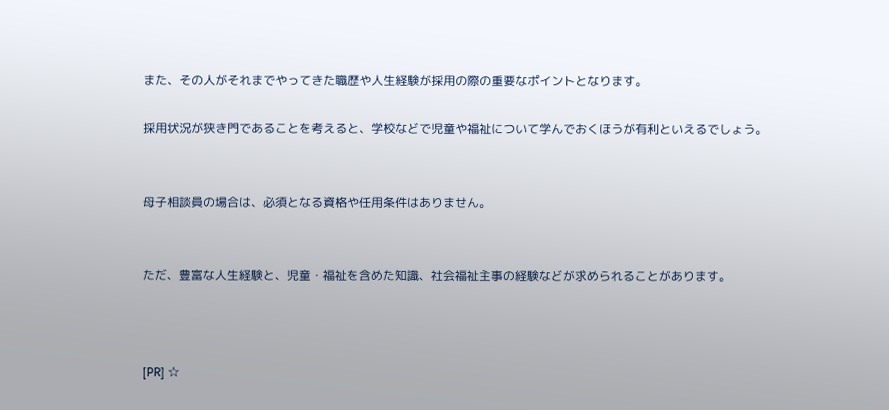また、その人がそれまでやってきた職歴や人生経験が採用の際の重要なポイントとなります。

採用状況が狭き門であることを考えると、学校などで児童や福祉について学んでおくほうが有利といえるでしょう。


母子相談員の場合は、必須となる資格や任用条件はありません。


ただ、豊富な人生経験と、児童・福祉を含めた知識、社会福祉主事の経験などが求められることがあります。



[PR] ☆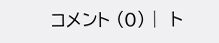コメント (0) |  ト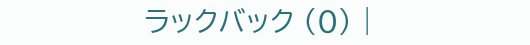ラックバック (0) |